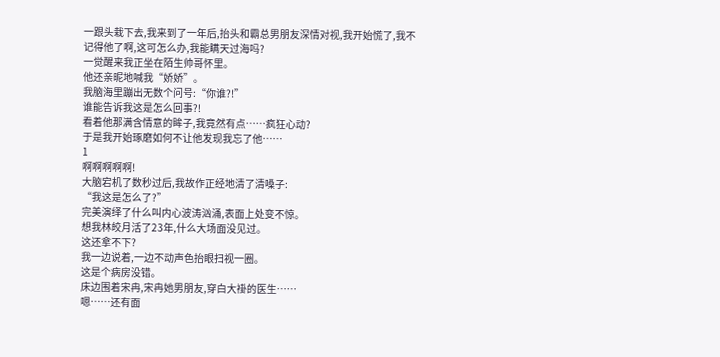一跟头栽下去,我来到了一年后,抬头和霸总男朋友深情对视,我开始慌了,我不记得他了啊,这可怎么办,我能瞒天过海吗?
一觉醒来我正坐在陌生帅哥怀里。
他还亲昵地喊我“娇娇”。
我脑海里蹦出无数个问号:“你谁?!”
谁能告诉我这是怎么回事?!
看着他那满含情意的眸子,我竟然有点……疯狂心动?
于是我开始琢磨如何不让他发现我忘了他……
1
啊啊啊啊啊!
大脑宕机了数秒过后,我故作正经地清了清嗓子:
“我这是怎么了?”
完美演绎了什么叫内心波涛汹涌,表面上处变不惊。
想我林皎月活了23年,什么大场面没见过。
这还拿不下?
我一边说着,一边不动声色抬眼扫视一圈。
这是个病房没错。
床边围着宋冉,宋冉她男朋友,穿白大褂的医生……
嗯……还有面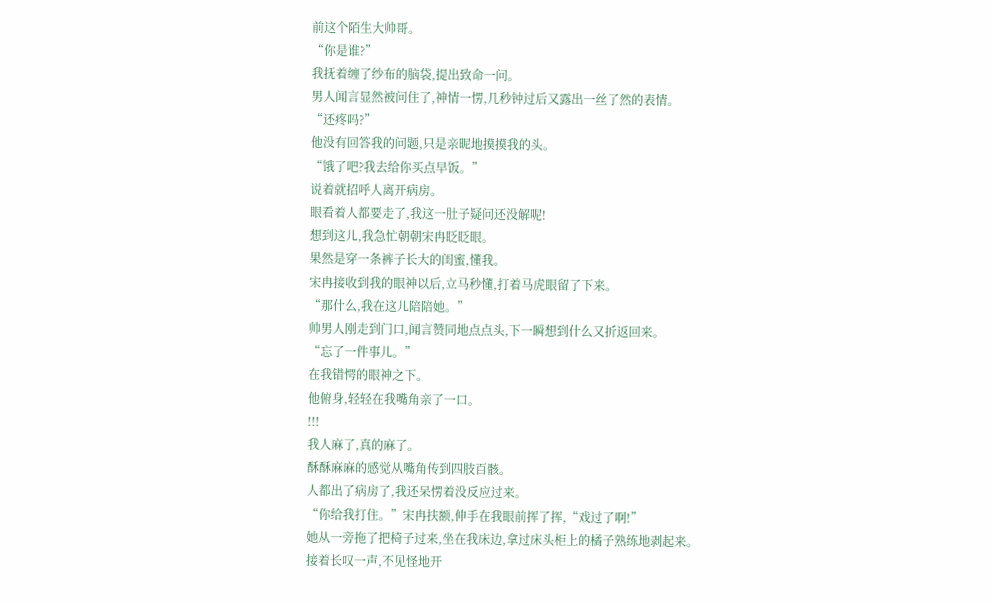前这个陌生大帅哥。
“你是谁?”
我抚着缠了纱布的脑袋,提出致命一问。
男人闻言显然被问住了,神情一愣,几秒钟过后又露出一丝了然的表情。
“还疼吗?”
他没有回答我的问题,只是亲昵地摸摸我的头。
“饿了吧?我去给你买点早饭。”
说着就招呼人离开病房。
眼看着人都要走了,我这一肚子疑问还没解呢!
想到这儿,我急忙朝朝宋冉眨眨眼。
果然是穿一条裤子长大的闺蜜,懂我。
宋冉接收到我的眼神以后,立马秒懂,打着马虎眼留了下来。
“那什么,我在这儿陪陪她。”
帅男人刚走到门口,闻言赞同地点点头,下一瞬想到什么又折返回来。
“忘了一件事儿。”
在我错愕的眼神之下。
他俯身,轻轻在我嘴角亲了一口。
!!!
我人麻了,真的麻了。
酥酥麻麻的感觉从嘴角传到四肢百骸。
人都出了病房了,我还呆愣着没反应过来。
“你给我打住。”宋冉扶额,伸手在我眼前挥了挥,“戏过了啊!”
她从一旁拖了把椅子过来,坐在我床边,拿过床头柜上的橘子熟练地剥起来。
接着长叹一声,不见怪地开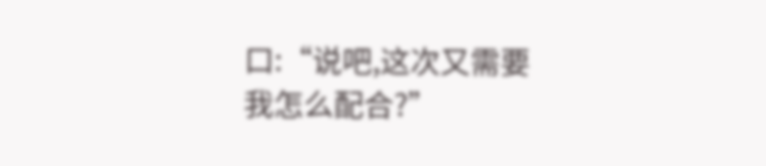口:“说吧,这次又需要我怎么配合?”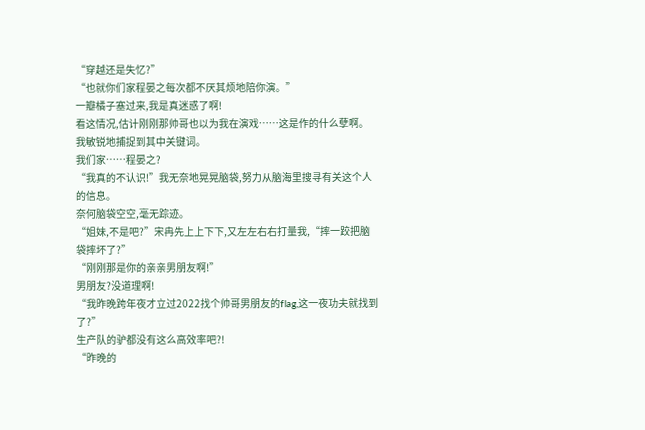“穿越还是失忆?”
“也就你们家程晏之每次都不厌其烦地陪你演。”
一瓣橘子塞过来,我是真迷惑了啊!
看这情况,估计刚刚那帅哥也以为我在演戏……这是作的什么孽啊。
我敏锐地捕捉到其中关键词。
我们家……程晏之?
“我真的不认识!”我无奈地晃晃脑袋,努力从脑海里搜寻有关这个人的信息。
奈何脑袋空空,毫无踪迹。
“姐妹,不是吧?”宋冉先上上下下,又左左右右打量我,“摔一跤把脑袋摔坏了?”
“刚刚那是你的亲亲男朋友啊!”
男朋友?没道理啊!
“我昨晚跨年夜才立过2022找个帅哥男朋友的flag,这一夜功夫就找到了?”
生产队的驴都没有这么高效率吧?!
“昨晚的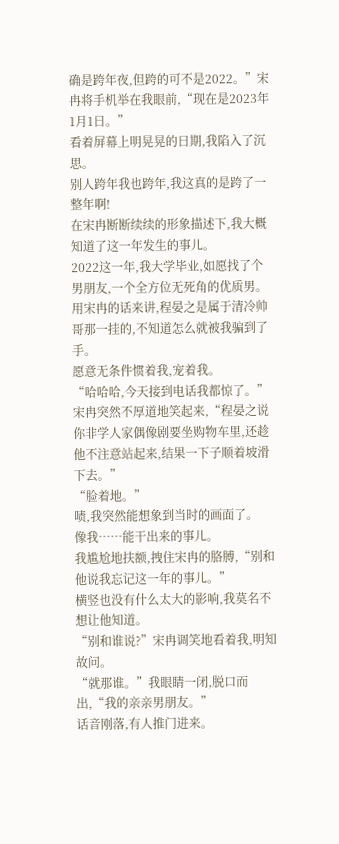确是跨年夜,但跨的可不是2022。”宋冉将手机举在我眼前,“现在是2023年1月1日。”
看着屏幕上明晃晃的日期,我陷入了沉思。
别人跨年我也跨年,我这真的是跨了一整年啊!
在宋冉断断续续的形象描述下,我大概知道了这一年发生的事儿。
2022这一年,我大学毕业,如愿找了个男朋友,一个全方位无死角的优质男。
用宋冉的话来讲,程晏之是属于清冷帅哥那一挂的,不知道怎么就被我骗到了手。
愿意无条件惯着我,宠着我。
“哈哈哈,今天接到电话我都惊了。”宋冉突然不厚道地笑起来,“程晏之说你非学人家偶像剧要坐购物车里,还趁他不注意站起来,结果一下子顺着坡滑下去。”
“脸着地。”
啧,我突然能想象到当时的画面了。
像我……能干出来的事儿。
我尴尬地扶额,拽住宋冉的胳膊,“别和他说我忘记这一年的事儿。”
横竖也没有什么太大的影响,我莫名不想让他知道。
“别和谁说?”宋冉调笑地看着我,明知故问。
“就那谁。”我眼睛一闭,脱口而出,“我的亲亲男朋友。”
话音刚落,有人推门进来。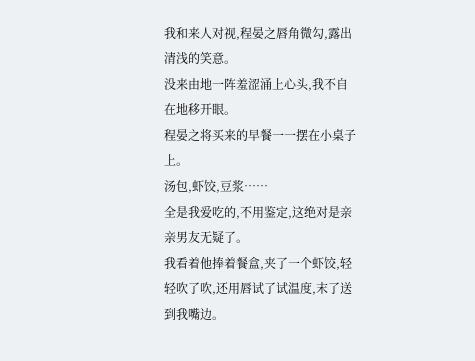我和来人对视,程晏之唇角微勾,露出清浅的笑意。
没来由地一阵羞涩涌上心头,我不自在地移开眼。
程晏之将买来的早餐一一摆在小桌子上。
汤包,虾饺,豆浆……
全是我爱吃的,不用鉴定,这绝对是亲亲男友无疑了。
我看着他捧着餐盒,夹了一个虾饺,轻轻吹了吹,还用唇试了试温度,末了送到我嘴边。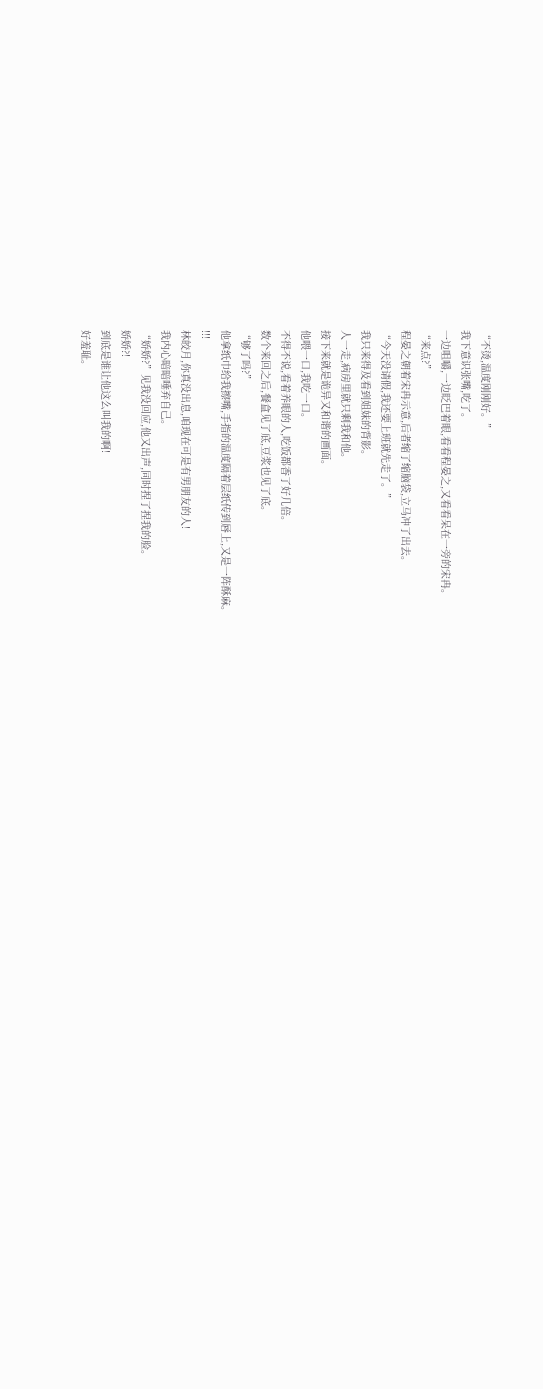“不烫,温度刚刚好。”
我下意识张嘴,吃了。
一边咀嚼,一边眨巴着眼,看看程晏之,又看看呆在一旁的宋冉。
“来点?”
程晏之朝着宋冉示意,后者缩了缩脑袋,立马冲了出去。
“今天没请假,我还要上班就先走了。”
我只来得及看到姐妹的背影。
人一走,病房里就只剩我和他。
接下来就是诡异又和谐的画面。
他喂一口,我吃一口。
不得不说,看着养眼的人,吃饭都香了好几倍。
数个来回之后,餐盒见了底,豆浆也见了底。
“够了吗?”
他拿纸巾给我擦嘴,手指的温度隔着层纸传到唇上,又是一阵酥麻。
!!!
林皎月,你真没出息,咱现在可是有男朋友的人!
我内心暗暗唾弃自己。
“娇娇?”见我没回应,他又出声,同时捏了捏我的脸。
娇娇?!
到底是谁让他这么叫我的啊!
好羞耻。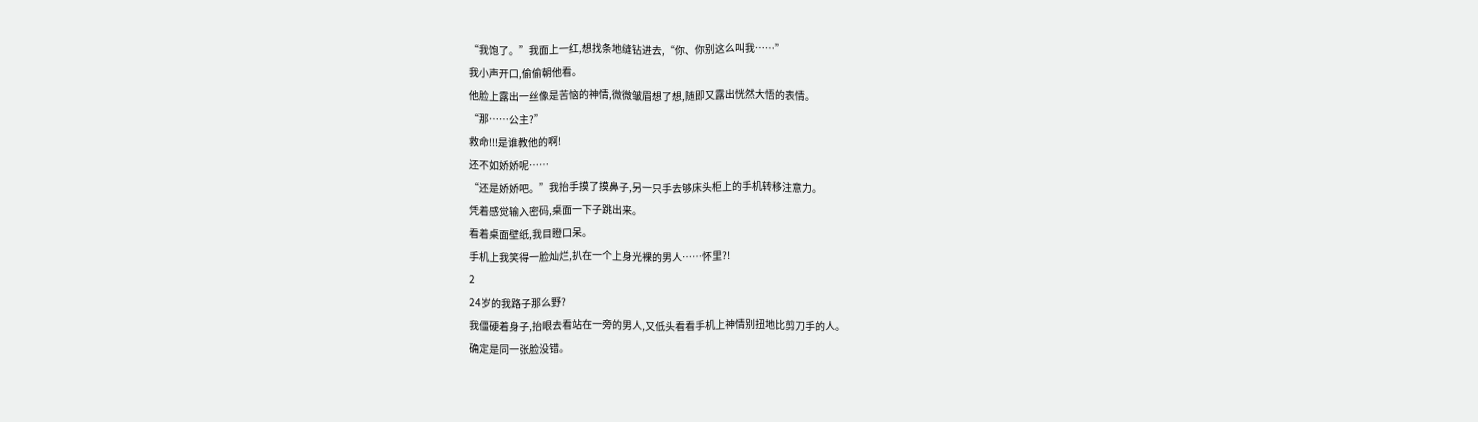“我饱了。”我面上一红,想找条地缝钻进去,“你、你别这么叫我……”
我小声开口,偷偷朝他看。
他脸上露出一丝像是苦恼的神情,微微皱眉想了想,随即又露出恍然大悟的表情。
“那……公主?”
救命!!!是谁教他的啊!
还不如娇娇呢……
“还是娇娇吧。”我抬手摸了摸鼻子,另一只手去够床头柜上的手机转移注意力。
凭着感觉输入密码,桌面一下子跳出来。
看着桌面壁纸,我目瞪口呆。
手机上我笑得一脸灿烂,扒在一个上身光裸的男人……怀里?!
2
24岁的我路子那么野?
我僵硬着身子,抬眼去看站在一旁的男人,又低头看看手机上神情别扭地比剪刀手的人。
确定是同一张脸没错。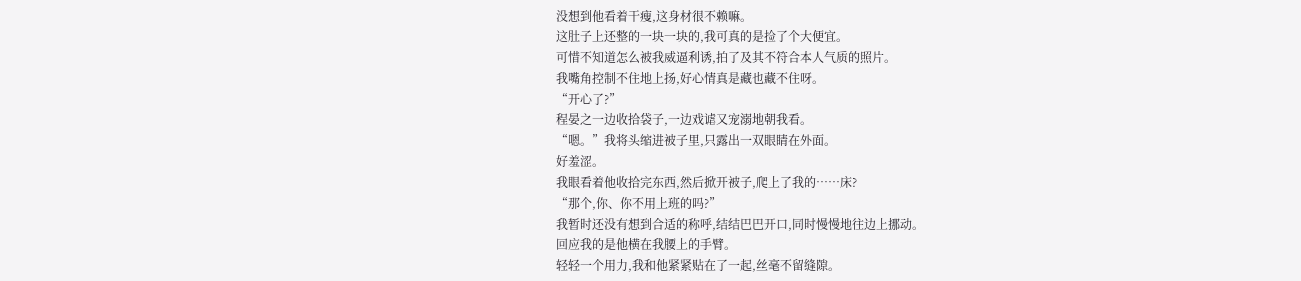没想到他看着干瘦,这身材很不赖嘛。
这肚子上还整的一块一块的,我可真的是捡了个大便宜。
可惜不知道怎么被我威逼利诱,拍了及其不符合本人气质的照片。
我嘴角控制不住地上扬,好心情真是藏也藏不住呀。
“开心了?”
程晏之一边收拾袋子,一边戏谑又宠溺地朝我看。
“嗯。”我将头缩进被子里,只露出一双眼睛在外面。
好羞涩。
我眼看着他收拾完东西,然后掀开被子,爬上了我的……床?
“那个,你、你不用上班的吗?”
我暂时还没有想到合适的称呼,结结巴巴开口,同时慢慢地往边上挪动。
回应我的是他横在我腰上的手臂。
轻轻一个用力,我和他紧紧贴在了一起,丝毫不留缝隙。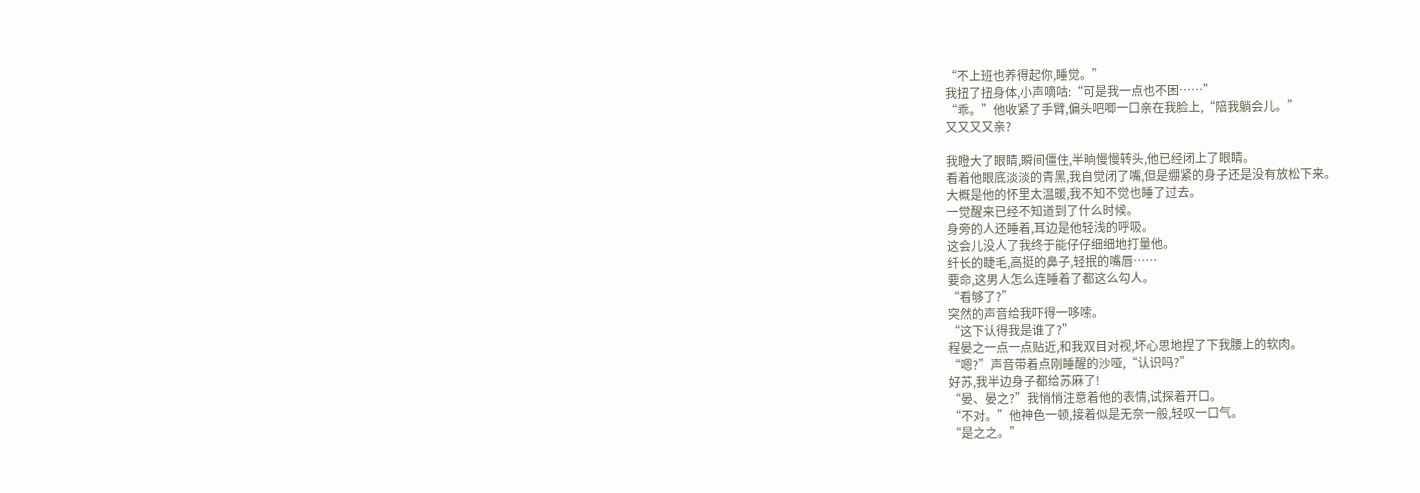“不上班也养得起你,睡觉。”
我扭了扭身体,小声嘀咕:“可是我一点也不困……”
“乖。”他收紧了手臂,偏头吧唧一口亲在我脸上,“陪我躺会儿。”
又又又又亲?

我瞪大了眼睛,瞬间僵住,半晌慢慢转头,他已经闭上了眼睛。
看着他眼底淡淡的青黑,我自觉闭了嘴,但是绷紧的身子还是没有放松下来。
大概是他的怀里太温暖,我不知不觉也睡了过去。
一觉醒来已经不知道到了什么时候。
身旁的人还睡着,耳边是他轻浅的呼吸。
这会儿没人了我终于能仔仔细细地打量他。
纤长的睫毛,高挺的鼻子,轻抿的嘴唇……
要命,这男人怎么连睡着了都这么勾人。
“看够了?”
突然的声音给我吓得一哆嗦。
“这下认得我是谁了?”
程晏之一点一点贴近,和我双目对视,坏心思地捏了下我腰上的软肉。
“嗯?”声音带着点刚睡醒的沙哑,“认识吗?”
好苏,我半边身子都给苏麻了!
“晏、晏之?”我悄悄注意着他的表情,试探着开口。
“不对。”他神色一顿,接着似是无奈一般,轻叹一口气。
“是之之。”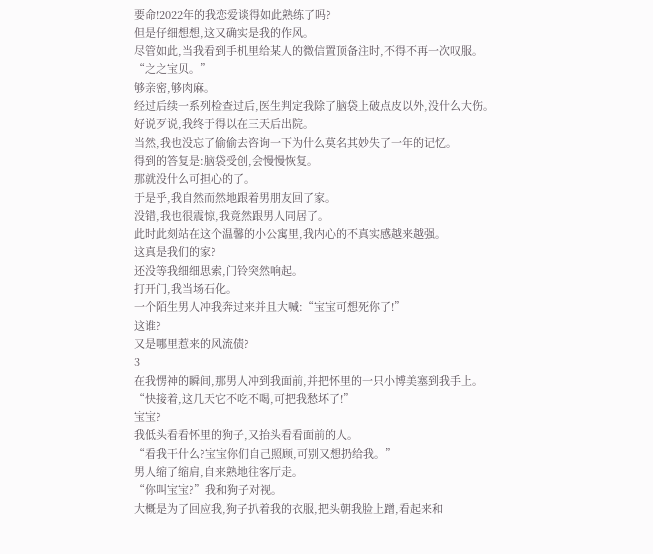要命!2022年的我恋爱谈得如此熟练了吗?
但是仔细想想,这又确实是我的作风。
尽管如此,当我看到手机里给某人的微信置顶备注时,不得不再一次叹服。
“之之宝贝。”
够亲密,够肉麻。
经过后续一系列检查过后,医生判定我除了脑袋上破点皮以外,没什么大伤。
好说歹说,我终于得以在三天后出院。
当然,我也没忘了偷偷去咨询一下为什么莫名其妙失了一年的记忆。
得到的答复是:脑袋受创,会慢慢恢复。
那就没什么可担心的了。
于是乎,我自然而然地跟着男朋友回了家。
没错,我也很震惊,我竟然跟男人同居了。
此时此刻站在这个温馨的小公寓里,我内心的不真实感越来越强。
这真是我们的家?
还没等我细细思索,门铃突然响起。
打开门,我当场石化。
一个陌生男人冲我奔过来并且大喊:“宝宝可想死你了!”
这谁?
又是哪里惹来的风流债?
3
在我愣神的瞬间,那男人冲到我面前,并把怀里的一只小博美塞到我手上。
“快接着,这几天它不吃不喝,可把我愁坏了!”
宝宝?
我低头看看怀里的狗子,又抬头看看面前的人。
“看我干什么?宝宝你们自己照顾,可别又想扔给我。”
男人缩了缩肩,自来熟地往客厅走。
“你叫宝宝?”我和狗子对视。
大概是为了回应我,狗子扒着我的衣服,把头朝我脸上蹭,看起来和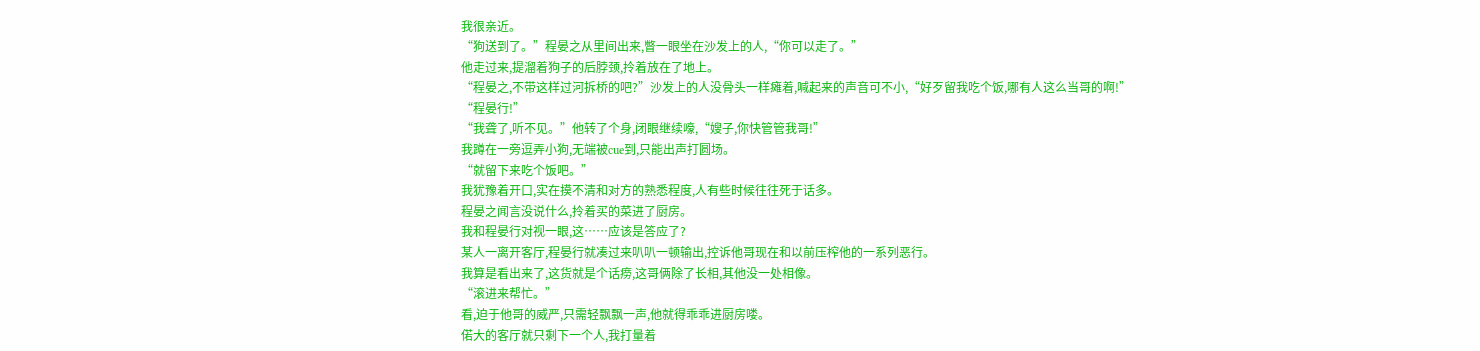我很亲近。
“狗送到了。”程晏之从里间出来,瞥一眼坐在沙发上的人,“你可以走了。”
他走过来,提溜着狗子的后脖颈,拎着放在了地上。
“程晏之,不带这样过河拆桥的吧?”沙发上的人没骨头一样瘫着,喊起来的声音可不小,“好歹留我吃个饭,哪有人这么当哥的啊!”
“程晏行!”
“我聋了,听不见。”他转了个身,闭眼继续嚎,“嫂子,你快管管我哥!”
我蹲在一旁逗弄小狗,无端被cue到,只能出声打圆场。
“就留下来吃个饭吧。”
我犹豫着开口,实在摸不清和对方的熟悉程度,人有些时候往往死于话多。
程晏之闻言没说什么,拎着买的菜进了厨房。
我和程晏行对视一眼,这……应该是答应了?
某人一离开客厅,程晏行就凑过来叭叭一顿输出,控诉他哥现在和以前压榨他的一系列恶行。
我算是看出来了,这货就是个话痨,这哥俩除了长相,其他没一处相像。
“滚进来帮忙。”
看,迫于他哥的威严,只需轻飘飘一声,他就得乖乖进厨房喽。
偌大的客厅就只剩下一个人,我打量着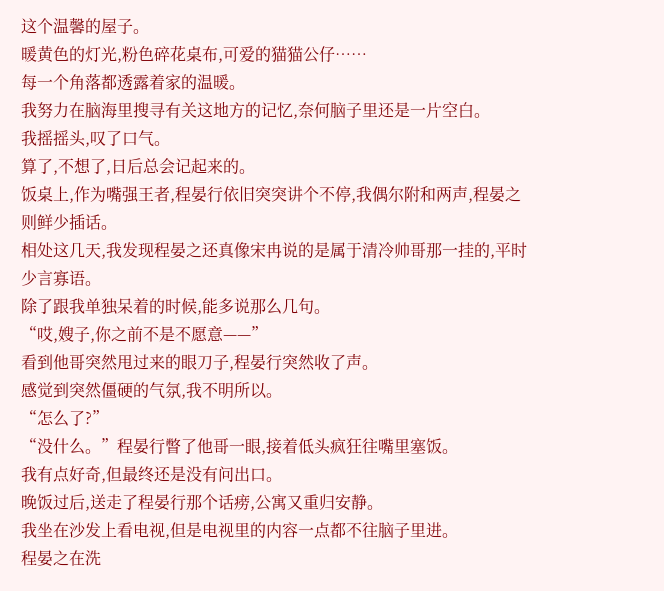这个温馨的屋子。
暖黄色的灯光,粉色碎花桌布,可爱的猫猫公仔……
每一个角落都透露着家的温暖。
我努力在脑海里搜寻有关这地方的记忆,奈何脑子里还是一片空白。
我摇摇头,叹了口气。
算了,不想了,日后总会记起来的。
饭桌上,作为嘴强王者,程晏行依旧突突讲个不停,我偶尔附和两声,程晏之则鲜少插话。
相处这几天,我发现程晏之还真像宋冉说的是属于清冷帅哥那一挂的,平时少言寡语。
除了跟我单独呆着的时候,能多说那么几句。
“哎,嫂子,你之前不是不愿意——”
看到他哥突然甩过来的眼刀子,程晏行突然收了声。
感觉到突然僵硬的气氛,我不明所以。
“怎么了?”
“没什么。”程晏行瞥了他哥一眼,接着低头疯狂往嘴里塞饭。
我有点好奇,但最终还是没有问出口。
晚饭过后,送走了程晏行那个话痨,公寓又重归安静。
我坐在沙发上看电视,但是电视里的内容一点都不往脑子里进。
程晏之在洗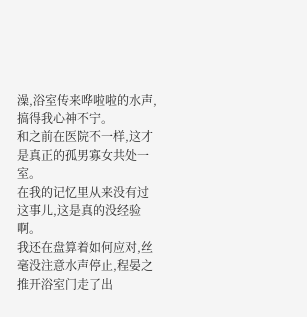澡,浴室传来哗啦啦的水声,搞得我心神不宁。
和之前在医院不一样,这才是真正的孤男寡女共处一室。
在我的记忆里从来没有过这事儿,这是真的没经验啊。
我还在盘算着如何应对,丝毫没注意水声停止,程晏之推开浴室门走了出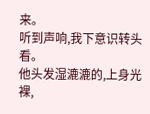来。
听到声响,我下意识转头看。
他头发湿漉漉的,上身光裸,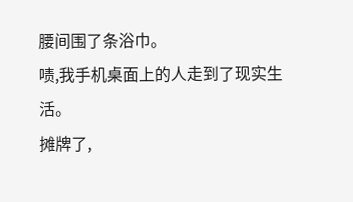腰间围了条浴巾。
啧,我手机桌面上的人走到了现实生活。
摊牌了,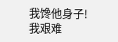我馋他身子!
我艰难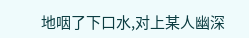地咽了下口水,对上某人幽深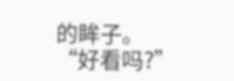的眸子。
“好看吗?”